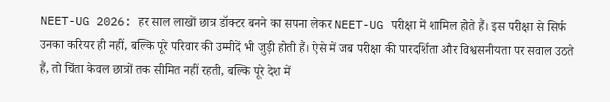NEET-UG 2026: हर साल लाखों छात्र डॉक्टर बनने का सपना लेकर NEET-UG परीक्षा में शामिल होते हैं। इस परीक्षा से सिर्फ उनका करियर ही नहीं, बल्कि पूरे परिवार की उम्मीदें भी जुड़ी होती हैं। ऐसे में जब परीक्षा की पारदर्शिता और विश्वसनीयता पर सवाल उठते हैं, तो चिंता केवल छात्रों तक सीमित नहीं रहती, बल्कि पूरे देश में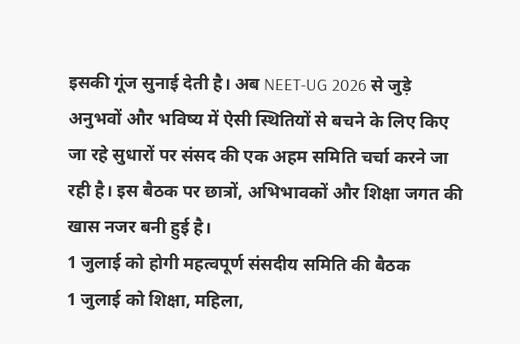इसकी गूंज सुनाई देती है। अब NEET-UG 2026 से जुड़े अनुभवों और भविष्य में ऐसी स्थितियों से बचने के लिए किए जा रहे सुधारों पर संसद की एक अहम समिति चर्चा करने जा रही है। इस बैठक पर छात्रों, अभिभावकों और शिक्षा जगत की खास नजर बनी हुई है।
1 जुलाई को होगी महत्वपूर्ण संसदीय समिति की बैठक
1 जुलाई को शिक्षा, महिला,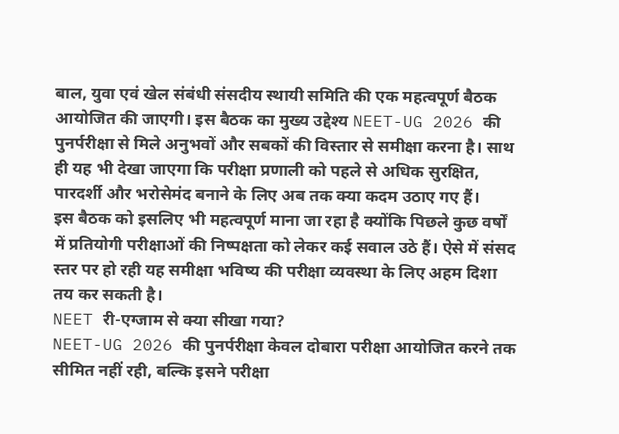बाल, युवा एवं खेल संबंधी संसदीय स्थायी समिति की एक महत्वपूर्ण बैठक आयोजित की जाएगी। इस बैठक का मुख्य उद्देश्य NEET-UG 2026 की पुनर्परीक्षा से मिले अनुभवों और सबकों की विस्तार से समीक्षा करना है। साथ ही यह भी देखा जाएगा कि परीक्षा प्रणाली को पहले से अधिक सुरक्षित, पारदर्शी और भरोसेमंद बनाने के लिए अब तक क्या कदम उठाए गए हैं।
इस बैठक को इसलिए भी महत्वपूर्ण माना जा रहा है क्योंकि पिछले कुछ वर्षों में प्रतियोगी परीक्षाओं की निष्पक्षता को लेकर कई सवाल उठे हैं। ऐसे में संसद स्तर पर हो रही यह समीक्षा भविष्य की परीक्षा व्यवस्था के लिए अहम दिशा तय कर सकती है।
NEET री-एग्जाम से क्या सीखा गया?
NEET-UG 2026 की पुनर्परीक्षा केवल दोबारा परीक्षा आयोजित करने तक सीमित नहीं रही, बल्कि इसने परीक्षा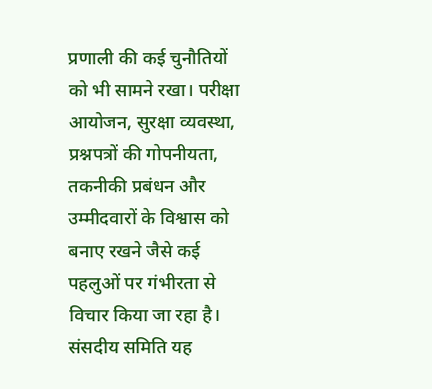प्रणाली की कई चुनौतियों को भी सामने रखा। परीक्षा आयोजन, सुरक्षा व्यवस्था, प्रश्नपत्रों की गोपनीयता, तकनीकी प्रबंधन और उम्मीदवारों के विश्वास को बनाए रखने जैसे कई पहलुओं पर गंभीरता से विचार किया जा रहा है।
संसदीय समिति यह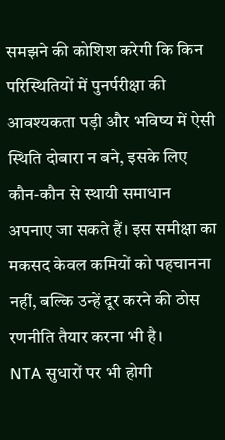समझने की कोशिश करेगी कि किन परिस्थितियों में पुनर्परीक्षा की आवश्यकता पड़ी और भविष्य में ऐसी स्थिति दोबारा न बने, इसके लिए कौन-कौन से स्थायी समाधान अपनाए जा सकते हैं। इस समीक्षा का मकसद केवल कमियों को पहचानना नहीं, बल्कि उन्हें दूर करने की ठोस रणनीति तैयार करना भी है।
NTA सुधारों पर भी होगी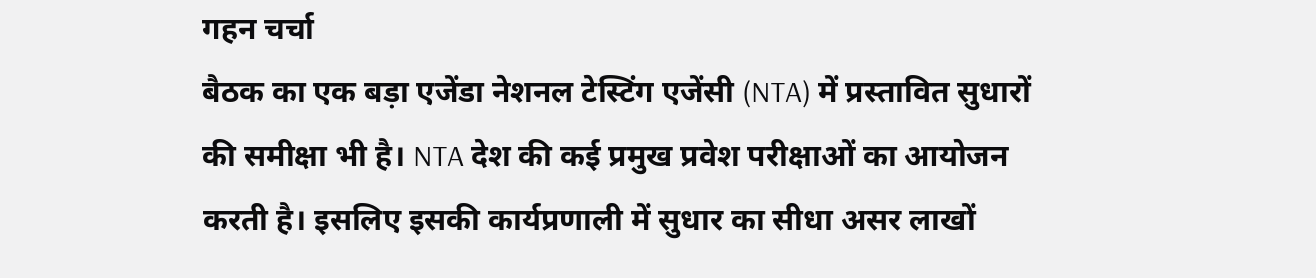गहन चर्चा
बैठक का एक बड़ा एजेंडा नेशनल टेस्टिंग एजेंसी (NTA) में प्रस्तावित सुधारों की समीक्षा भी है। NTA देश की कई प्रमुख प्रवेश परीक्षाओं का आयोजन करती है। इसलिए इसकी कार्यप्रणाली में सुधार का सीधा असर लाखों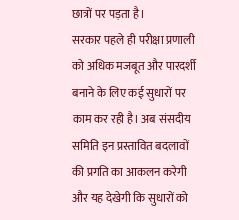छात्रों पर पड़ता है।
सरकार पहले ही परीक्षा प्रणाली को अधिक मजबूत और पारदर्शी बनाने के लिए कई सुधारों पर काम कर रही है। अब संसदीय समिति इन प्रस्तावित बदलावों की प्रगति का आकलन करेगी और यह देखेगी कि सुधारों को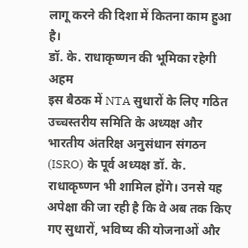लागू करने की दिशा में कितना काम हुआ है।
डॉ. के. राधाकृष्णन की भूमिका रहेगी अहम
इस बैठक में NTA सुधारों के लिए गठित उच्चस्तरीय समिति के अध्यक्ष और भारतीय अंतरिक्ष अनुसंधान संगठन (ISRO) के पूर्व अध्यक्ष डॉ. के. राधाकृष्णन भी शामिल होंगे। उनसे यह अपेक्षा की जा रही है कि वे अब तक किए गए सुधारों, भविष्य की योजनाओं और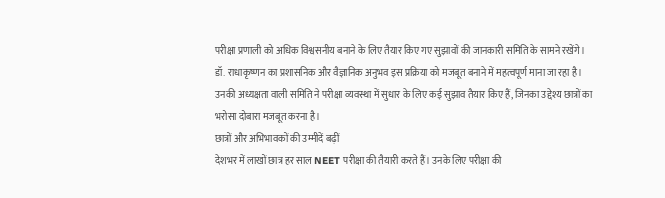परीक्षा प्रणाली को अधिक विश्वसनीय बनाने के लिए तैयार किए गए सुझावों की जानकारी समिति के सामने रखेंगे।
डॉ. राधाकृष्णन का प्रशासनिक और वैज्ञानिक अनुभव इस प्रक्रिया को मजबूत बनाने में महत्वपूर्ण माना जा रहा है। उनकी अध्यक्षता वाली समिति ने परीक्षा व्यवस्था में सुधार के लिए कई सुझाव तैयार किए हैं, जिनका उद्देश्य छात्रों का भरोसा दोबारा मजबूत करना है।
छात्रों और अभिभावकों की उम्मीदें बढ़ीं
देशभर में लाखों छात्र हर साल NEET परीक्षा की तैयारी करते हैं। उनके लिए परीक्षा की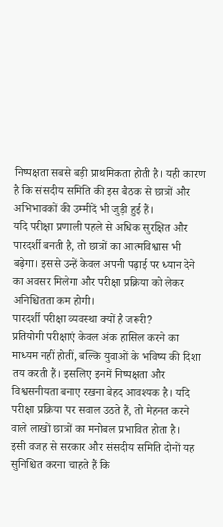निष्पक्षता सबसे बड़ी प्राथमिकता होती है। यही कारण है कि संसदीय समिति की इस बैठक से छात्रों और अभिभावकों की उम्मीदें भी जुड़ी हुई हैं।
यदि परीक्षा प्रणाली पहले से अधिक सुरक्षित और पारदर्शी बनती है, तो छात्रों का आत्मविश्वास भी बढ़ेगा। इससे उन्हें केवल अपनी पढ़ाई पर ध्यान देने का अवसर मिलेगा और परीक्षा प्रक्रिया को लेकर अनिश्चितता कम होगी।
पारदर्शी परीक्षा व्यवस्था क्यों है जरूरी?
प्रतियोगी परीक्षाएं केवल अंक हासिल करने का माध्यम नहीं होतीं, बल्कि युवाओं के भविष्य की दिशा तय करती हैं। इसलिए इनमें निष्पक्षता और विश्वसनीयता बनाए रखना बेहद आवश्यक है। यदि परीक्षा प्रक्रिया पर सवाल उठते हैं, तो मेहनत करने वाले लाखों छात्रों का मनोबल प्रभावित होता है।
इसी वजह से सरकार और संसदीय समिति दोनों यह सुनिश्चित करना चाहते हैं कि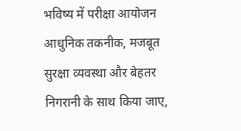भविष्य में परीक्षा आयोजन आधुनिक तकनीक, मजबूत सुरक्षा व्यवस्था और बेहतर निगरानी के साथ किया जाए,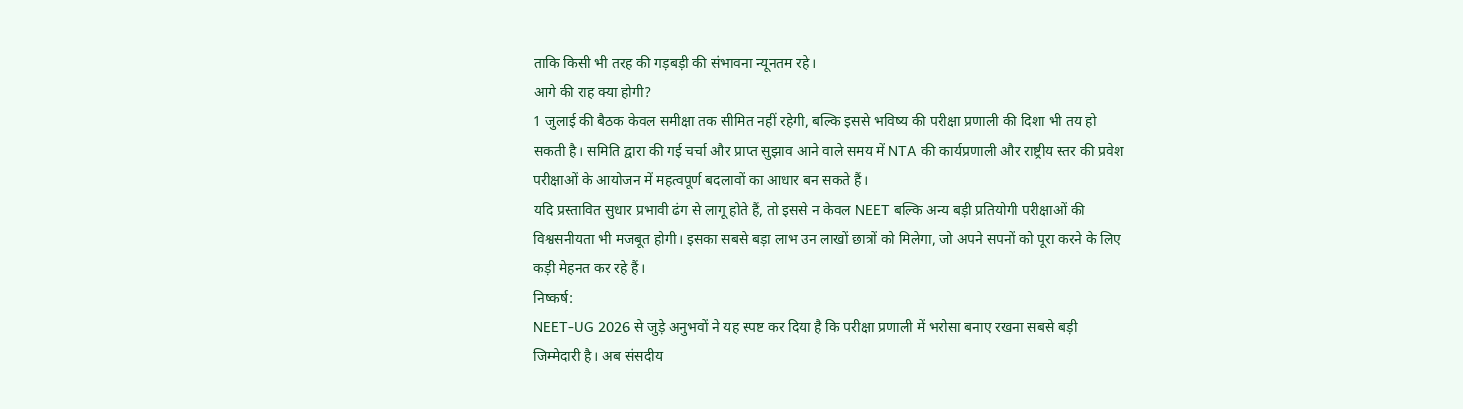ताकि किसी भी तरह की गड़बड़ी की संभावना न्यूनतम रहे।
आगे की राह क्या होगी?
1 जुलाई की बैठक केवल समीक्षा तक सीमित नहीं रहेगी, बल्कि इससे भविष्य की परीक्षा प्रणाली की दिशा भी तय हो सकती है। समिति द्वारा की गई चर्चा और प्राप्त सुझाव आने वाले समय में NTA की कार्यप्रणाली और राष्ट्रीय स्तर की प्रवेश परीक्षाओं के आयोजन में महत्वपूर्ण बदलावों का आधार बन सकते हैं।
यदि प्रस्तावित सुधार प्रभावी ढंग से लागू होते हैं, तो इससे न केवल NEET बल्कि अन्य बड़ी प्रतियोगी परीक्षाओं की विश्वसनीयता भी मजबूत होगी। इसका सबसे बड़ा लाभ उन लाखों छात्रों को मिलेगा, जो अपने सपनों को पूरा करने के लिए कड़ी मेहनत कर रहे हैं।
निष्कर्ष:
NEET-UG 2026 से जुड़े अनुभवों ने यह स्पष्ट कर दिया है कि परीक्षा प्रणाली में भरोसा बनाए रखना सबसे बड़ी जिम्मेदारी है। अब संसदीय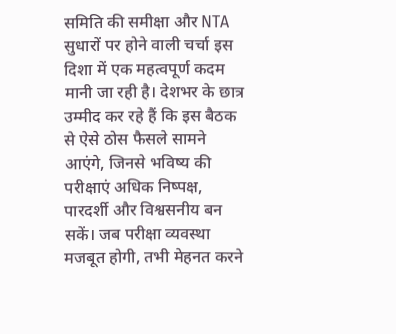समिति की समीक्षा और NTA सुधारों पर होने वाली चर्चा इस दिशा में एक महत्वपूर्ण कदम मानी जा रही है। देशभर के छात्र उम्मीद कर रहे हैं कि इस बैठक से ऐसे ठोस फैसले सामने आएंगे, जिनसे भविष्य की परीक्षाएं अधिक निष्पक्ष, पारदर्शी और विश्वसनीय बन सकें। जब परीक्षा व्यवस्था मजबूत होगी, तभी मेहनत करने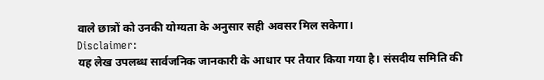वाले छात्रों को उनकी योग्यता के अनुसार सही अवसर मिल सकेगा।
Disclaimer:
यह लेख उपलब्ध सार्वजनिक जानकारी के आधार पर तैयार किया गया है। संसदीय समिति की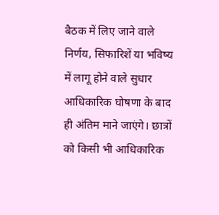बैठक में लिए जाने वाले निर्णय, सिफारिशें या भविष्य में लागू होने वाले सुधार आधिकारिक घोषणा के बाद ही अंतिम माने जाएंगे। छात्रों को किसी भी आधिकारिक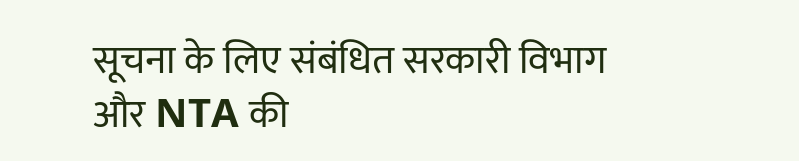सूचना के लिए संबंधित सरकारी विभाग और NTA की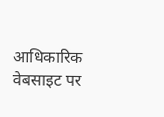आधिकारिक वेबसाइट पर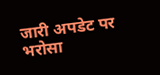जारी अपडेट पर भरोसा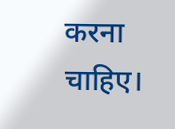करना चाहिए।